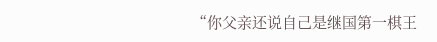“你父亲还说自己是继国第一棋王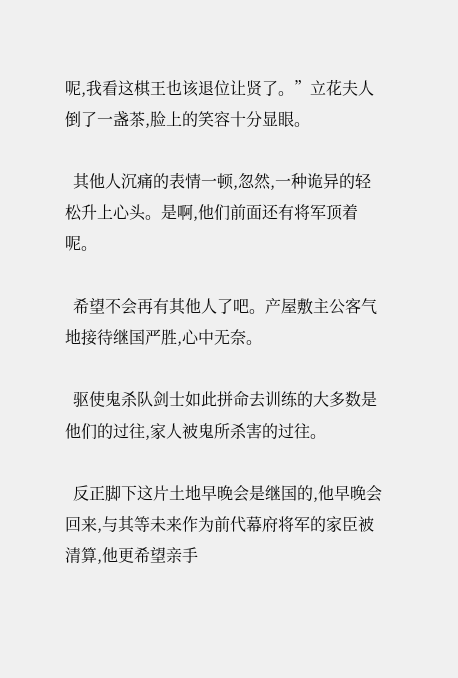呢,我看这棋王也该退位让贤了。”立花夫人倒了一盏茶,脸上的笑容十分显眼。

  其他人沉痛的表情一顿,忽然,一种诡异的轻松升上心头。是啊,他们前面还有将军顶着呢。

  希望不会再有其他人了吧。产屋敷主公客气地接待继国严胜,心中无奈。

  驱使鬼杀队剑士如此拼命去训练的大多数是他们的过往,家人被鬼所杀害的过往。

  反正脚下这片土地早晚会是继国的,他早晚会回来,与其等未来作为前代幕府将军的家臣被清算,他更希望亲手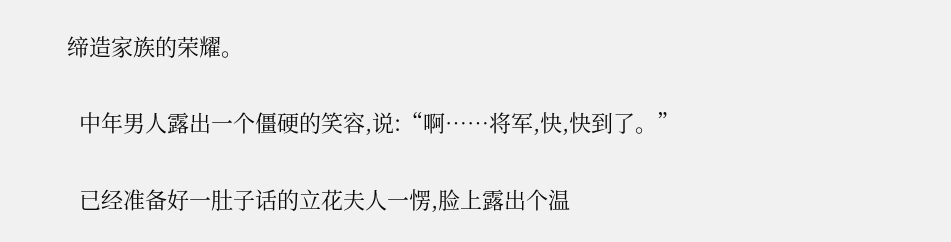缔造家族的荣耀。

  中年男人露出一个僵硬的笑容,说:“啊……将军,快,快到了。”

  已经准备好一肚子话的立花夫人一愣,脸上露出个温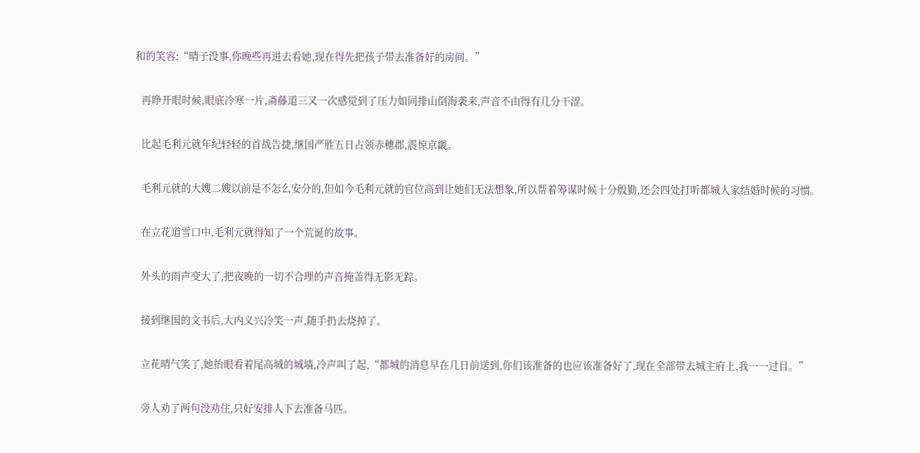和的笑容:“晴子没事,你晚些再进去看她,现在得先把孩子带去准备好的房间。”

  再睁开眼时候,眼底冷寒一片,斋藤道三又一次感觉到了压力如同排山倒海袭来,声音不由得有几分干涩。

  比起毛利元就年纪轻轻的首战告捷,继国严胜五日占领赤穗郡,震惊京畿。

  毛利元就的大嫂二嫂以前是不怎么安分的,但如今毛利元就的官位高到让她们无法想象,所以帮着筹谋时候十分殷勤,还会四处打听都城人家结婚时候的习惯。

  在立花道雪口中,毛利元就得知了一个荒诞的故事。

  外头的雨声变大了,把夜晚的一切不合理的声音掩盖得无影无踪。

  接到继国的文书后,大内义兴冷笑一声,随手扔去烧掉了。

  立花晴气笑了,她抬眼看着尾高城的城墙,冷声叫了起,“都城的消息早在几日前送到,你们该准备的也应该准备好了,现在全部带去城主府上,我一一过目。”

  旁人劝了两句没劝住,只好安排人下去准备马匹。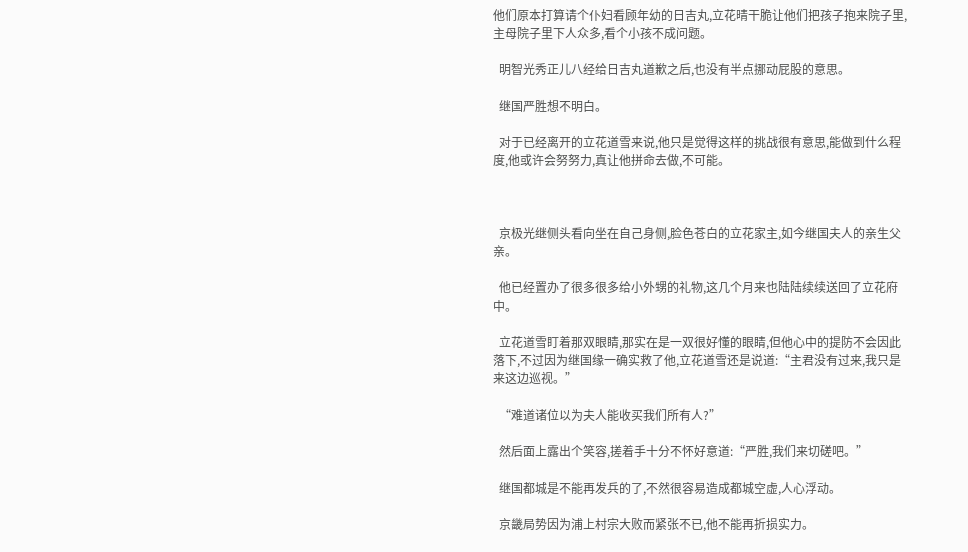他们原本打算请个仆妇看顾年幼的日吉丸,立花晴干脆让他们把孩子抱来院子里,主母院子里下人众多,看个小孩不成问题。

  明智光秀正儿八经给日吉丸道歉之后,也没有半点挪动屁股的意思。

  继国严胜想不明白。

  对于已经离开的立花道雪来说,他只是觉得这样的挑战很有意思,能做到什么程度,他或许会努努力,真让他拼命去做,不可能。



  京极光继侧头看向坐在自己身侧,脸色苍白的立花家主,如今继国夫人的亲生父亲。

  他已经置办了很多很多给小外甥的礼物,这几个月来也陆陆续续送回了立花府中。

  立花道雪盯着那双眼睛,那实在是一双很好懂的眼睛,但他心中的提防不会因此落下,不过因为继国缘一确实救了他,立花道雪还是说道:“主君没有过来,我只是来这边巡视。”

  “难道诸位以为夫人能收买我们所有人?”

  然后面上露出个笑容,搓着手十分不怀好意道:“严胜,我们来切磋吧。”

  继国都城是不能再发兵的了,不然很容易造成都城空虚,人心浮动。

  京畿局势因为浦上村宗大败而紧张不已,他不能再折损实力。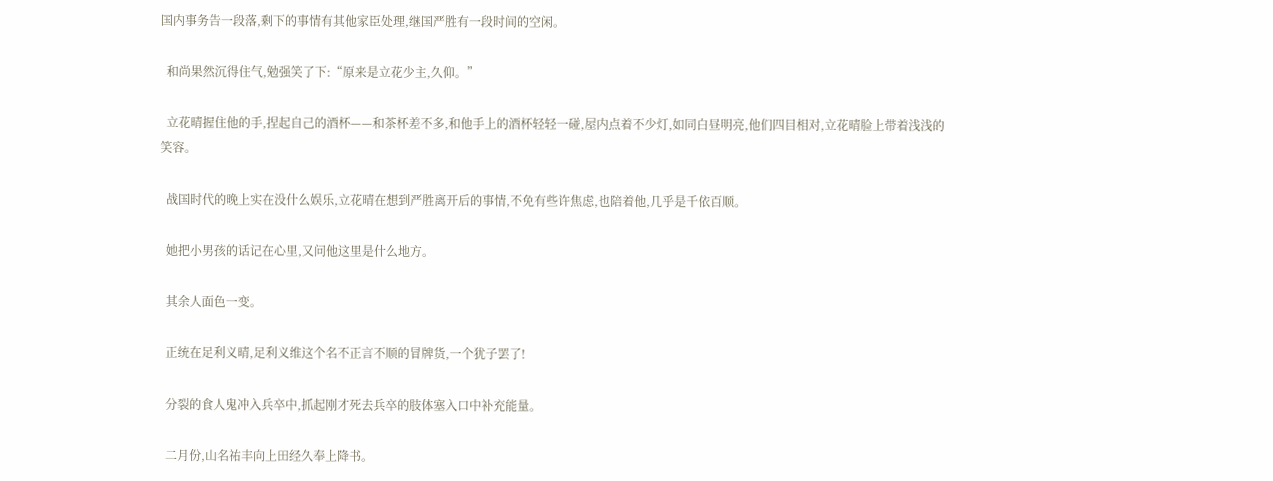国内事务告一段落,剩下的事情有其他家臣处理,继国严胜有一段时间的空闲。

  和尚果然沉得住气,勉强笑了下:“原来是立花少主,久仰。”

  立花晴握住他的手,捏起自己的酒杯——和茶杯差不多,和他手上的酒杯轻轻一碰,屋内点着不少灯,如同白昼明亮,他们四目相对,立花晴脸上带着浅浅的笑容。

  战国时代的晚上实在没什么娱乐,立花晴在想到严胜离开后的事情,不免有些许焦虑,也陪着他,几乎是千依百顺。

  她把小男孩的话记在心里,又问他这里是什么地方。

  其余人面色一变。

  正统在足利义晴,足利义维这个名不正言不顺的冒牌货,一个犹子罢了!

  分裂的食人鬼冲入兵卒中,抓起刚才死去兵卒的肢体塞入口中补充能量。

  二月份,山名祐丰向上田经久奉上降书。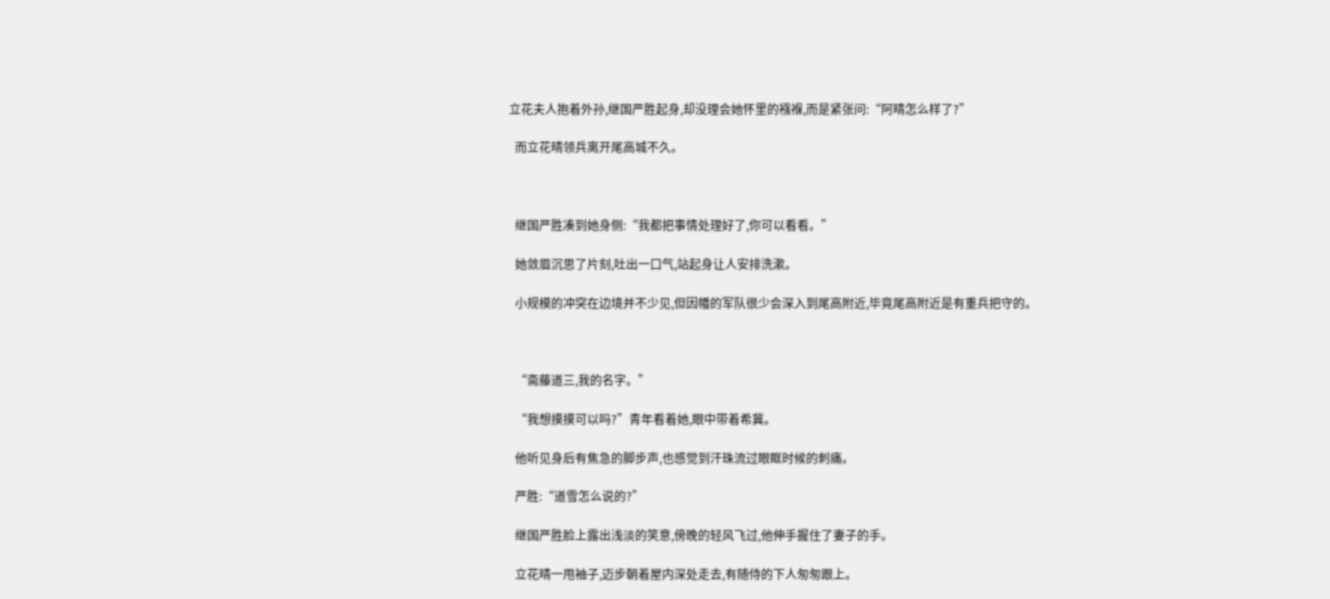立花夫人抱着外孙,继国严胜起身,却没理会她怀里的襁褓,而是紧张问:“阿晴怎么样了?”

  而立花晴领兵离开尾高城不久。



  继国严胜凑到她身侧:“我都把事情处理好了,你可以看看。”

  她敛眉沉思了片刻,吐出一口气,站起身让人安排洗漱。

  小规模的冲突在边境并不少见,但因幡的军队很少会深入到尾高附近,毕竟尾高附近是有重兵把守的。



  “斋藤道三,我的名字。”

  “我想摸摸可以吗?”青年看着她,眼中带着希冀。

  他听见身后有焦急的脚步声,也感觉到汗珠流过眼眶时候的刺痛。

  严胜:“道雪怎么说的?”

  继国严胜脸上露出浅淡的笑意,傍晚的轻风飞过,他伸手握住了妻子的手。

  立花晴一甩袖子,迈步朝着屋内深处走去,有随侍的下人匆匆跟上。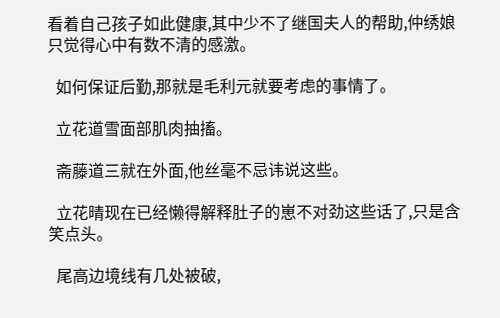看着自己孩子如此健康,其中少不了继国夫人的帮助,仲绣娘只觉得心中有数不清的感激。

  如何保证后勤,那就是毛利元就要考虑的事情了。

  立花道雪面部肌肉抽搐。

  斋藤道三就在外面,他丝毫不忌讳说这些。

  立花晴现在已经懒得解释肚子的崽不对劲这些话了,只是含笑点头。

  尾高边境线有几处被破,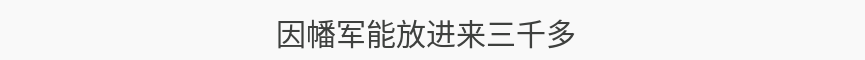因幡军能放进来三千多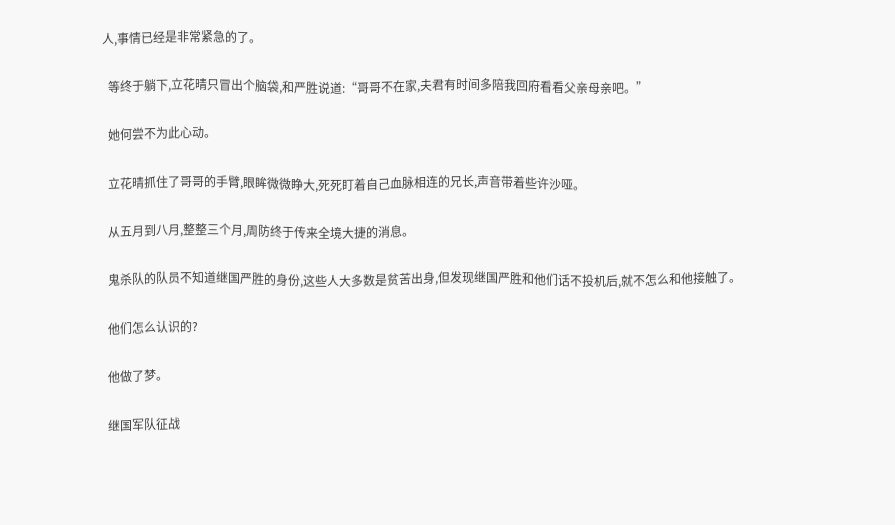人,事情已经是非常紧急的了。

  等终于躺下,立花晴只冒出个脑袋,和严胜说道:“哥哥不在家,夫君有时间多陪我回府看看父亲母亲吧。”

  她何尝不为此心动。

  立花晴抓住了哥哥的手臂,眼眸微微睁大,死死盯着自己血脉相连的兄长,声音带着些许沙哑。

  从五月到八月,整整三个月,周防终于传来全境大捷的消息。

  鬼杀队的队员不知道继国严胜的身份,这些人大多数是贫苦出身,但发现继国严胜和他们话不投机后,就不怎么和他接触了。

  他们怎么认识的?

  他做了梦。

  继国军队征战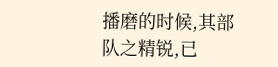播磨的时候,其部队之精锐,已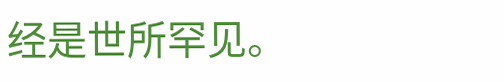经是世所罕见。